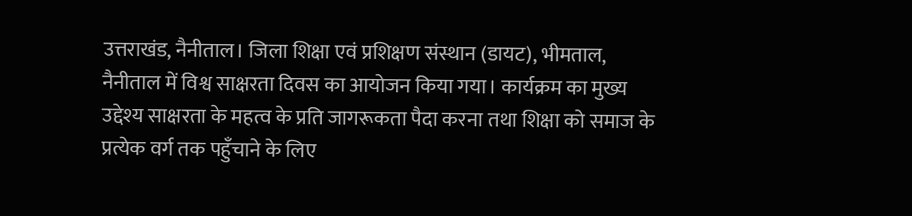उत्तराखंड, नैनीताल। जिला शिक्षा एवं प्रशिक्षण संस्थान (डायट), भीमताल, नैनीताल में विश्व साक्षरता दिवस का आयोजन किया गया। कार्यक्रम का मुख्य उद्देश्य साक्षरता के महत्व के प्रति जागरूकता पैदा करना तथा शिक्षा को समाज के प्रत्येक वर्ग तक पहुँचाने के लिए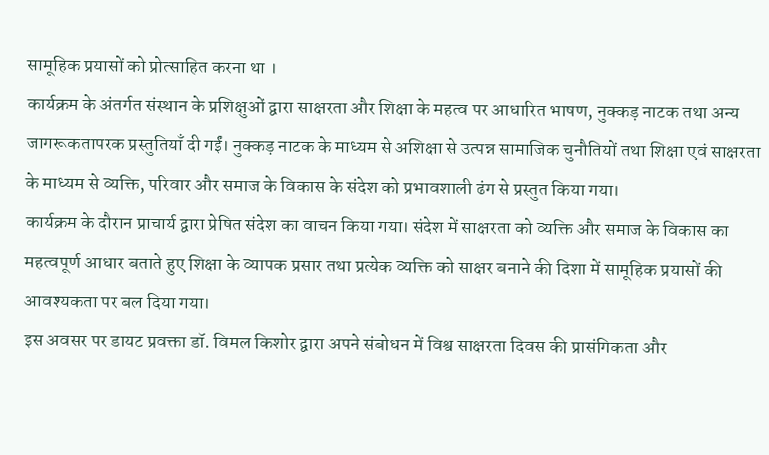सामूहिक प्रयासों को प्रोत्साहित करना था ।
कार्यक्रम के अंतर्गत संस्थान के प्रशिक्षुओं द्वारा साक्षरता और शिक्षा के महत्व पर आधारित भाषण, नुक्कड़ नाटक तथा अन्य जागरूकतापरक प्रस्तुतियाँ दी गईं। नुक्कड़ नाटक के माध्यम से अशिक्षा से उत्पन्न सामाजिक चुनौतियों तथा शिक्षा एवं साक्षरता के माध्यम से व्यक्ति, परिवार और समाज के विकास के संदेश को प्रभावशाली ढंग से प्रस्तुत किया गया।
कार्यक्रम के दौरान प्राचार्य द्वारा प्रेषित संदेश का वाचन किया गया। संदेश में साक्षरता को व्यक्ति और समाज के विकास का महत्वपूर्ण आधार बताते हुए शिक्षा के व्यापक प्रसार तथा प्रत्येक व्यक्ति को साक्षर बनाने की दिशा में सामूहिक प्रयासों की आवश्यकता पर बल दिया गया।
इस अवसर पर डायट प्रवक्ता डॉ. विमल किशोर द्वारा अपने संबोधन में विश्व साक्षरता दिवस की प्रासंगिकता और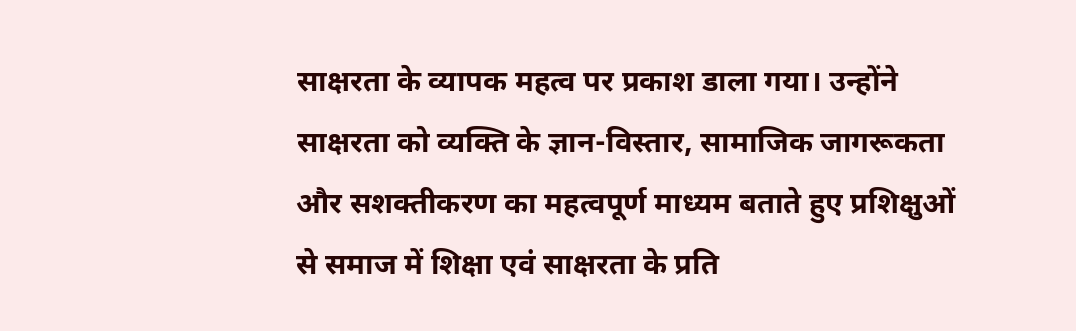साक्षरता के व्यापक महत्व पर प्रकाश डाला गया। उन्होंने साक्षरता को व्यक्ति के ज्ञान-विस्तार, सामाजिक जागरूकता और सशक्तीकरण का महत्वपूर्ण माध्यम बताते हुए प्रशिक्षुओं से समाज में शिक्षा एवं साक्षरता के प्रति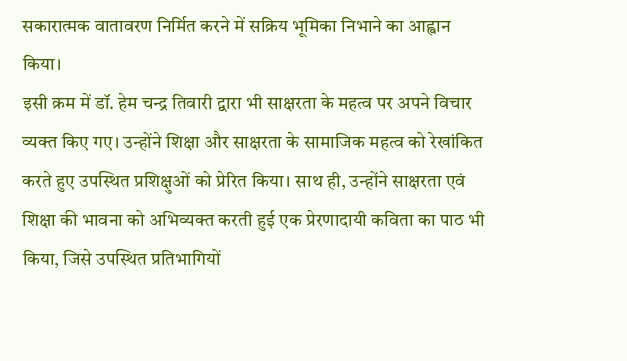सकारात्मक वातावरण निर्मित करने में सक्रिय भूमिका निभाने का आह्वान किया।
इसी क्रम में डॉ. हेम चन्द्र तिवारी द्वारा भी साक्षरता के महत्व पर अपने विचार व्यक्त किए गए। उन्होंने शिक्षा और साक्षरता के सामाजिक महत्व को रेखांकित करते हुए उपस्थित प्रशिक्षुओं को प्रेरित किया। साथ ही, उन्होंने साक्षरता एवं शिक्षा की भावना को अभिव्यक्त करती हुई एक प्रेरणादायी कविता का पाठ भी किया, जिसे उपस्थित प्रतिभागियों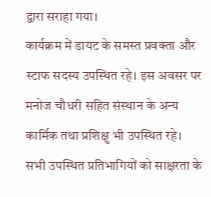द्वारा सराहा गया।
कार्यक्रम में डायट के समस्त प्रवक्ता और स्टाफ सदस्य उपस्थित रहे। इस अवसर पर मनोज चौधरी सहित संस्थान के अन्य कार्मिक तथा प्रशिक्षु भी उपस्थित रहे। सभी उपस्थित प्रतिभागियों को साक्षरता के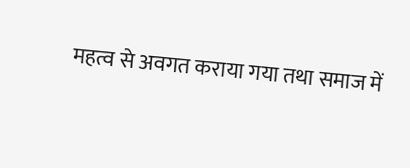महत्व से अवगत कराया गया तथा समाज में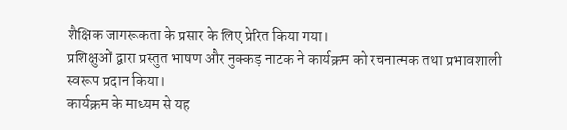शैक्षिक जागरूकता के प्रसार के लिए प्रेरित किया गया।
प्रशिक्षुओं द्वारा प्रस्तुत भाषण और नुक्कड़ नाटक ने कार्यक्रम को रचनात्मक तथा प्रभावशाली स्वरूप प्रदान किया।
कार्यक्रम के माध्यम से यह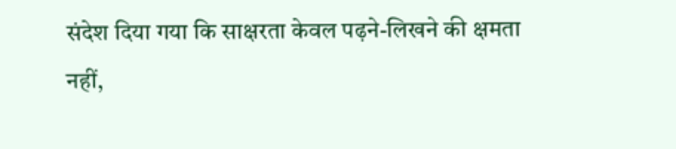संदेश दिया गया कि साक्षरता केवल पढ़ने-लिखने की क्षमता नहीं,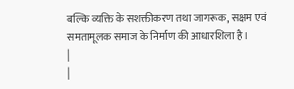बल्कि व्यक्ति के सशक्तीकरण तथा जागरूक, सक्षम एवं समतामूलक समाज के निर्माण की आधारशिला है।
|
|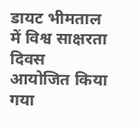डायट भीमताल में विश्व साक्षरता दिवस आयोजित किया गया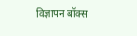विज्ञापन बॉक्स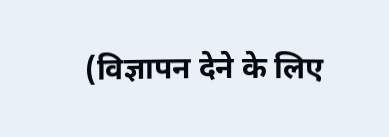(विज्ञापन देने के लिए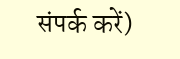संपर्क करें)